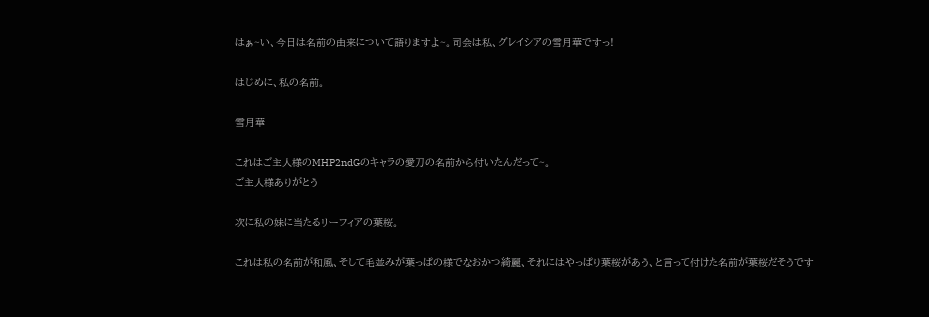はぁ~い、今日は名前の由来について語りますよ~。司会は私、グレイシアの雪月華ですっ!

はじめに、私の名前。

雪月華

これはご主人様のMHP2ndGのキャラの愛刀の名前から付いたんだって~。
ご主人様ありがとう

次に私の妹に当たるリーフィアの葉桜。

これは私の名前が和風、そして毛並みが葉っぱの様でなおかつ綺麗、それにはやっぱり葉桜があう、と言って付けた名前が葉桜だそうです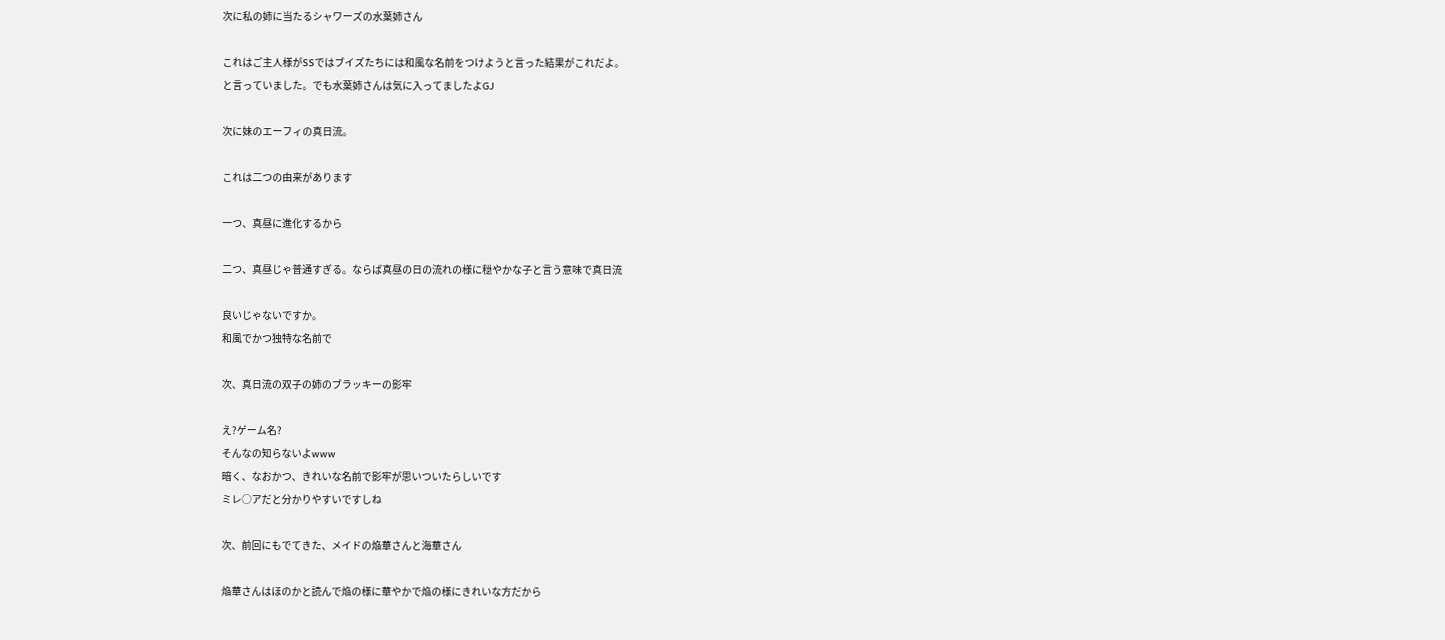次に私の姉に当たるシャワーズの水葉姉さん

これはご主人様がSSではブイズたちには和風な名前をつけようと言った結果がこれだよ。
と言っていました。でも水葉姉さんは気に入ってましたよGJ

次に妹のエーフィの真日流。

これは二つの由来があります

一つ、真昼に進化するから

二つ、真昼じゃ普通すぎる。ならば真昼の日の流れの様に穏やかな子と言う意味で真日流

良いじゃないですか。
和風でかつ独特な名前で

次、真日流の双子の姉のブラッキーの影牢

え?ゲーム名?
そんなの知らないよwww
暗く、なおかつ、きれいな名前で影牢が思いついたらしいです
ミレ○アだと分かりやすいですしね

次、前回にもでてきた、メイドの焔華さんと海華さん

焔華さんはほのかと読んで焔の様に華やかで焔の様にきれいな方だから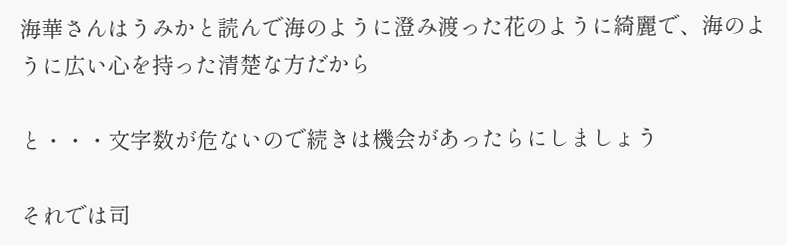海華さんはうみかと読んで海のように澄み渡った花のように綺麗で、海のように広い心を持った清楚な方だから

と・・・文字数が危ないので続きは機会があったらにしましょう

それでは司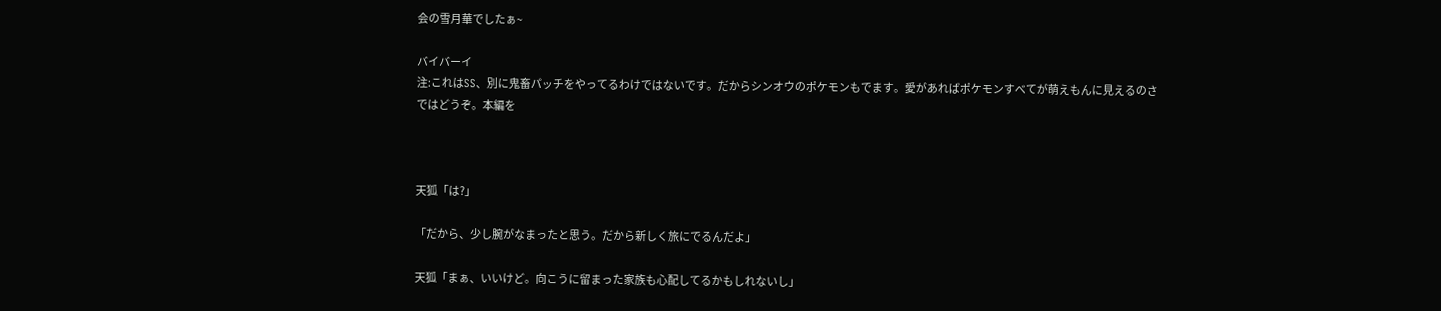会の雪月華でしたぁ~

バイバーイ
注:これはSS、別に鬼畜パッチをやってるわけではないです。だからシンオウのポケモンもでます。愛があればポケモンすべてが萌えもんに見えるのさ
ではどうぞ。本編を



天狐「は?」

「だから、少し腕がなまったと思う。だから新しく旅にでるんだよ」

天狐「まぁ、いいけど。向こうに留まった家族も心配してるかもしれないし」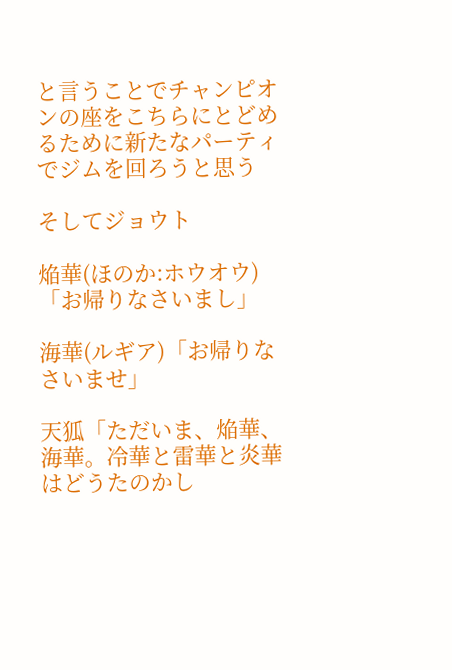と言うことでチャンピオンの座をこちらにとどめるために新たなパーティでジムを回ろうと思う

そしてジョウト

焔華(ほのか:ホウオウ)「お帰りなさいまし」

海華(ルギア)「お帰りなさいませ」

天狐「ただいま、焔華、海華。冷華と雷華と炎華はどうたのかし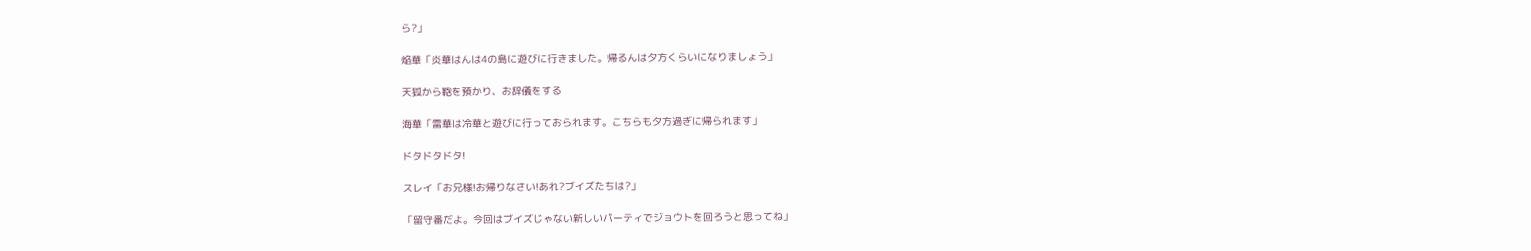ら?」

焔華「炎華はんは4の島に遊びに行きました。帰るんは夕方くらいになりましょう」

天狐から鞄を預かり、お辞儀をする

海華「雷華は冷華と遊びに行っておられます。こちらも夕方過ぎに帰られます」

ドタドタドタ!

スレイ「お兄様!お帰りなさい!あれ?ブイズたちは?」

「留守番だよ。今回はブイズじゃない新しいパーティでジョウトを回ろうと思ってね」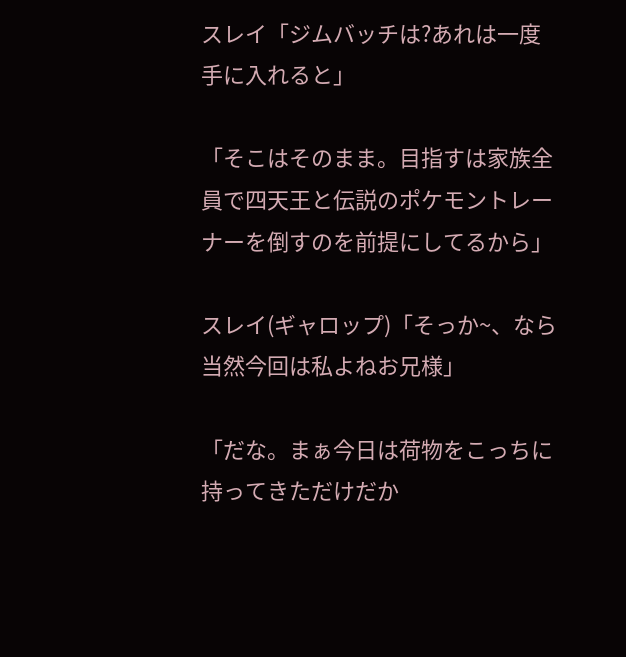スレイ「ジムバッチは?あれは一度手に入れると」

「そこはそのまま。目指すは家族全員で四天王と伝説のポケモントレーナーを倒すのを前提にしてるから」

スレイ(ギャロップ)「そっか~、なら当然今回は私よねお兄様」

「だな。まぁ今日は荷物をこっちに持ってきただけだか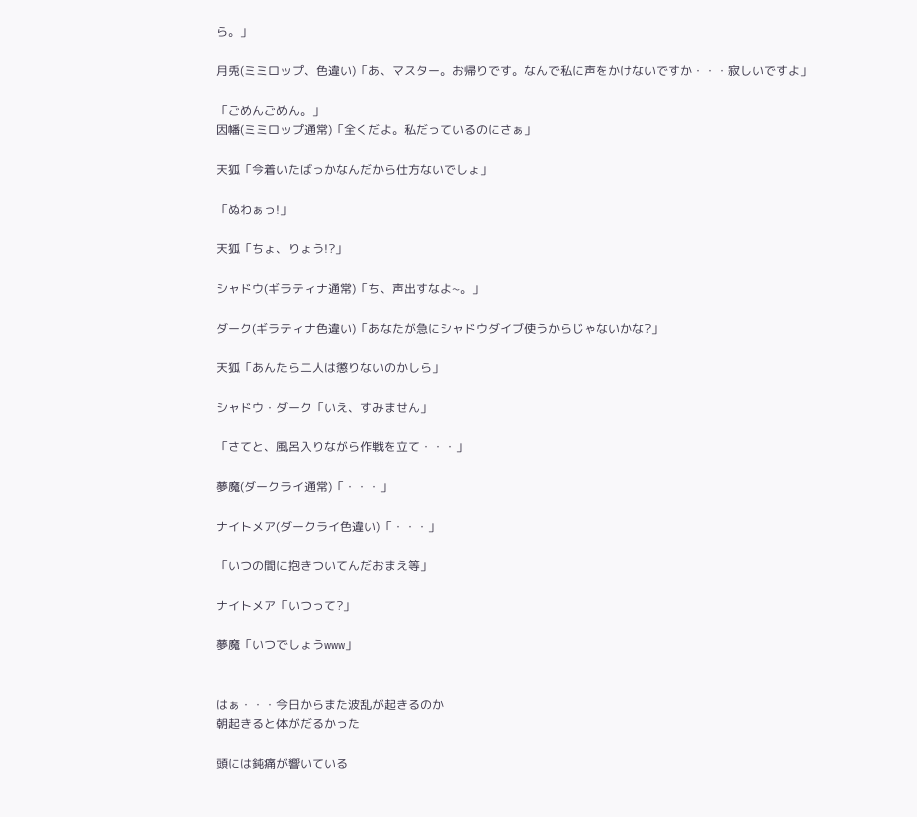ら。」

月兎(ミミロップ、色違い)「あ、マスター。お帰りです。なんで私に声をかけないですか・・・寂しいですよ」

「ごめんごめん。」
因幡(ミミロップ通常)「全くだよ。私だっているのにさぁ」

天狐「今着いたばっかなんだから仕方ないでしょ」

「ぬわぁっ!」

天狐「ちょ、りょう!?」

シャドウ(ギラティナ通常)「ち、声出すなよ~。」

ダーク(ギラティナ色違い)「あなたが急にシャドウダイブ使うからじゃないかな?」

天狐「あんたら二人は懲りないのかしら」

シャドウ・ダーク「いえ、すみません」

「さてと、風呂入りながら作戦を立て・・・」

夢魔(ダークライ通常)「・・・」

ナイトメア(ダークライ色違い)「・・・」

「いつの間に抱きついてんだおまえ等」

ナイトメア「いつって?」

夢魔「いつでしょうwww」


はぁ・・・今日からまた波乱が起きるのか
朝起きると体がだるかった

頭には鈍痛が響いている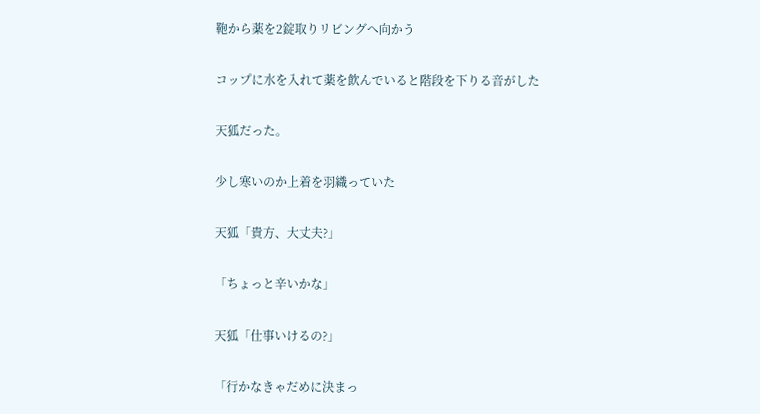鞄から薬を2錠取りリビングへ向かう

コップに水を入れて薬を飲んでいると階段を下りる音がした

天狐だった。

少し寒いのか上着を羽織っていた

天狐「貴方、大丈夫?」

「ちょっと辛いかな」

天狐「仕事いけるの?」

「行かなきゃだめに決まっ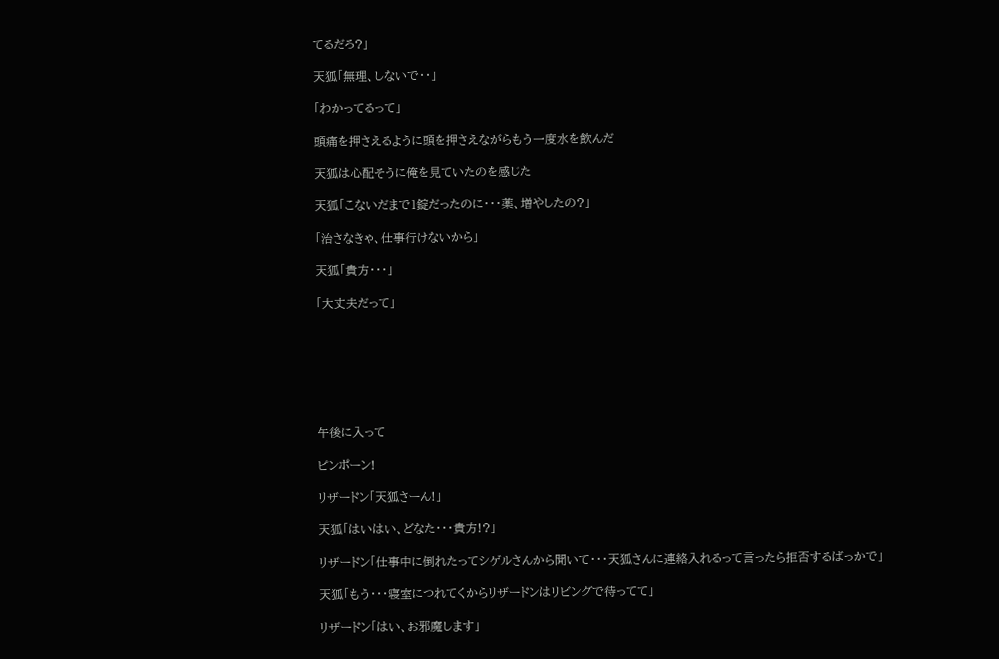てるだろ?」

天狐「無理、しないで・・」

「わかってるって」

頭痛を押さえるように頭を押さえながらもう一度水を飲んだ

天狐は心配そうに俺を見ていたのを感じた

天狐「こないだまで1錠だったのに・・・薬、増やしたの?」

「治さなきゃ、仕事行けないから」

天狐「貴方・・・」

「大丈夫だって」







午後に入って

ピンポーン!

リザードン「天狐さーん!」

天狐「はいはい、どなた・・・貴方!?」

リザードン「仕事中に倒れたってシゲルさんから聞いて・・・天狐さんに連絡入れるって言ったら拒否するばっかで」

天狐「もう・・・寝室につれてくからリザードンはリビングで待ってて」

リザードン「はい、お邪魔します」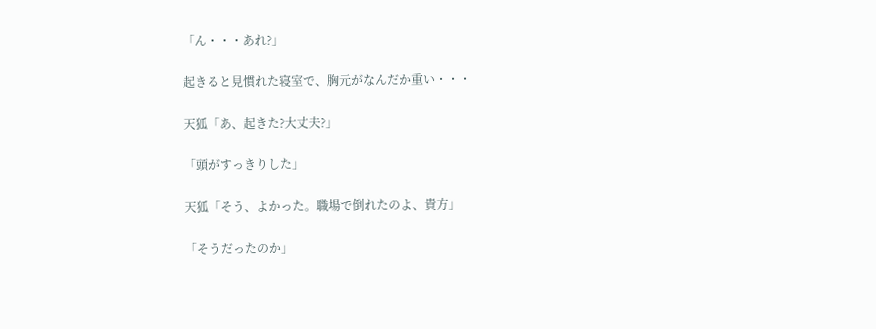「ん・・・あれ?」

起きると見慣れた寝室で、胸元がなんだか重い・・・

天狐「あ、起きた?大丈夫?」

「頭がすっきりした」

天狐「そう、よかった。職場で倒れたのよ、貴方」

「そうだったのか」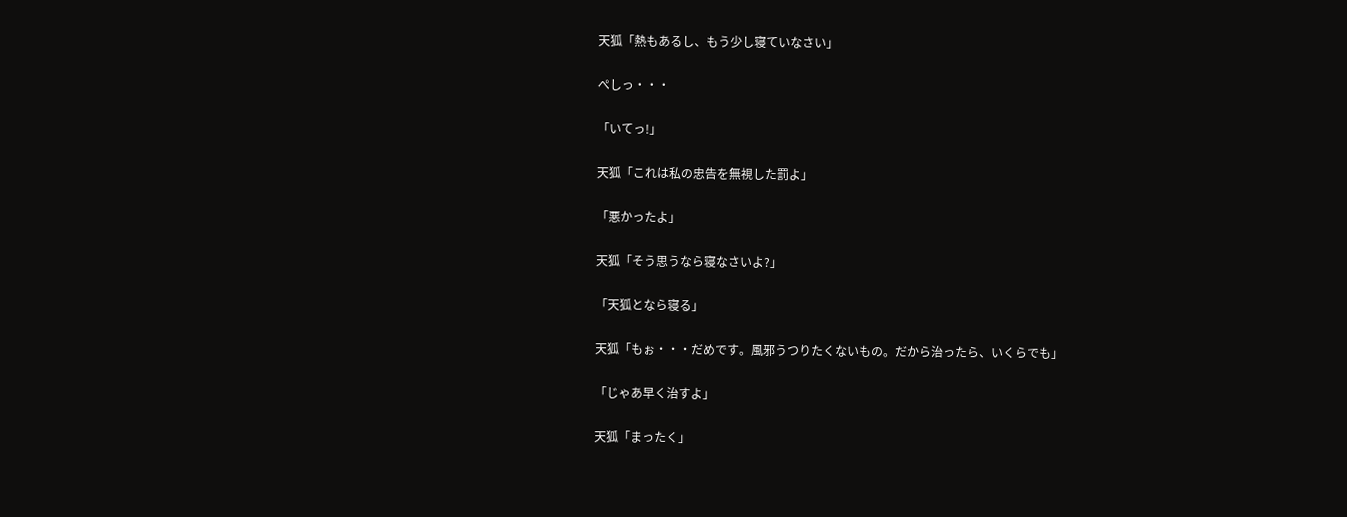天狐「熱もあるし、もう少し寝ていなさい」

ぺしっ・・・

「いてっ!」

天狐「これは私の忠告を無視した罰よ」

「悪かったよ」

天狐「そう思うなら寝なさいよ?」

「天狐となら寝る」

天狐「もぉ・・・だめです。風邪うつりたくないもの。だから治ったら、いくらでも」

「じゃあ早く治すよ」

天狐「まったく」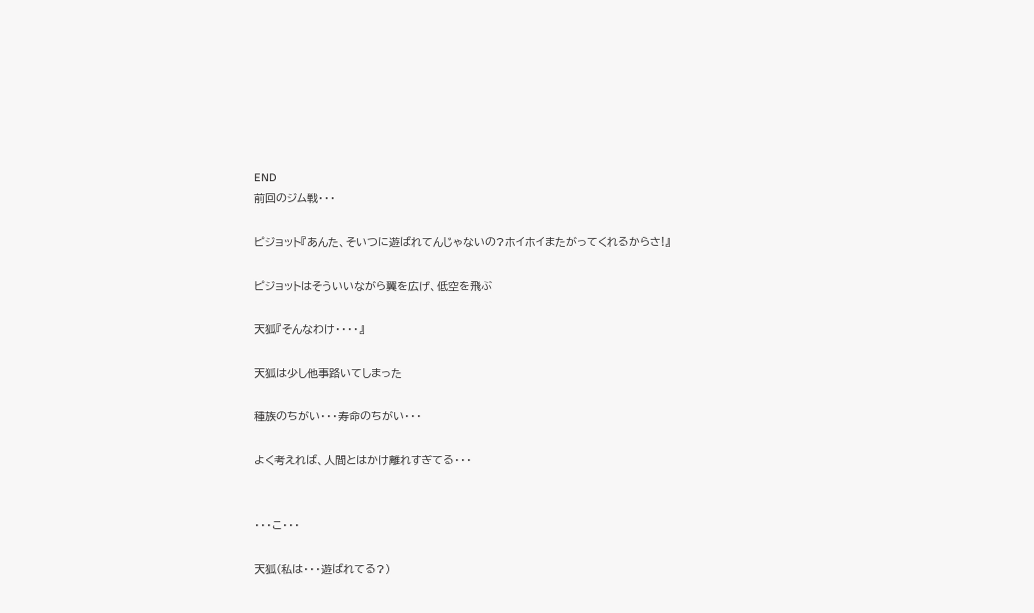END
前回のジム戦・・・

ピジョット『あんた、そいつに遊ばれてんじゃないの?ホイホイまたがってくれるからさ!』

ピジョットはそういいながら翼を広げ、低空を飛ぶ

天狐『そんなわけ・・・・』

天狐は少し他事路いてしまった

種族のちがい・・・寿命のちがい・・・

よく考えれば、人間とはかけ離れすぎてる・・・


・・・こ・・・

天狐(私は・・・遊ばれてる?)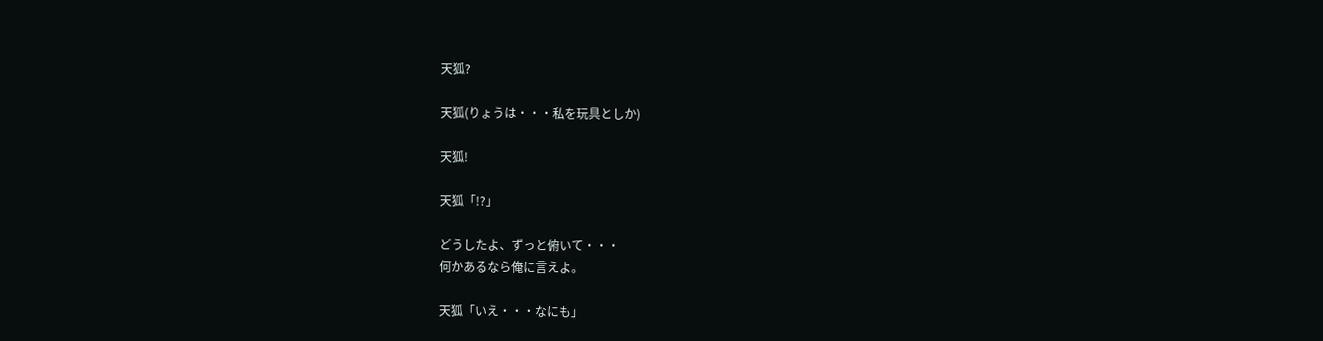天狐?

天狐(りょうは・・・私を玩具としか)

天狐!

天狐「!?」

どうしたよ、ずっと俯いて・・・
何かあるなら俺に言えよ。

天狐「いえ・・・なにも」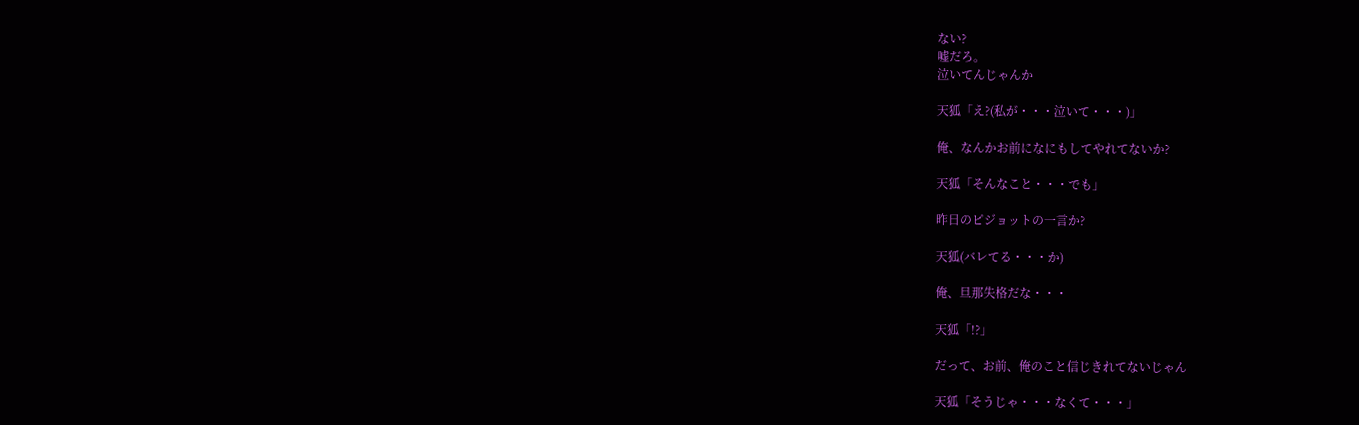ない?
嘘だろ。
泣いてんじゃんか

天狐「え?(私が・・・泣いて・・・)」

俺、なんかお前になにもしてやれてないか?

天狐「そんなこと・・・でも」

昨日のピジョットの一言か?

天狐(バレてる・・・か)

俺、旦那失格だな・・・

天狐「!?」

だって、お前、俺のこと信じきれてないじゃん

天狐「そうじゃ・・・なくて・・・」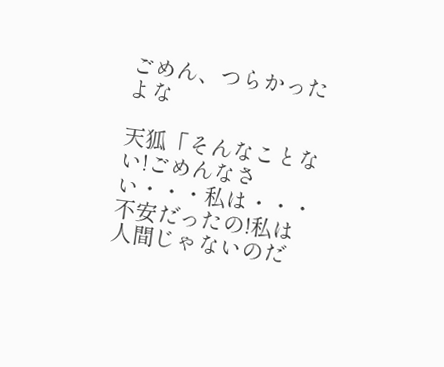ごめん、つらかったよな

天狐「そんなことない!ごめんなさい・・・私は・・・不安だったの!私は人間じゃないのだ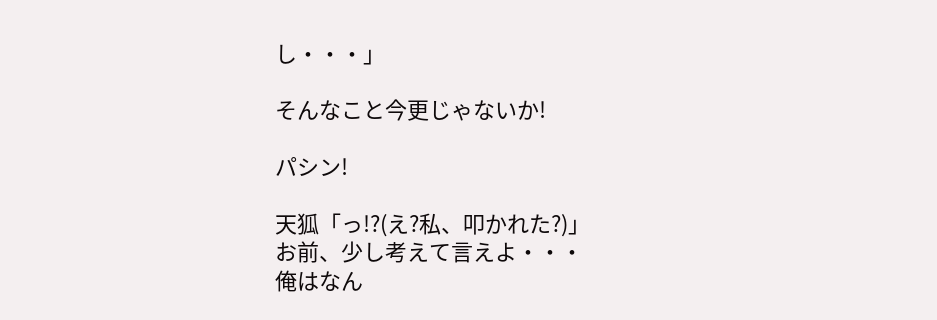し・・・」

そんなこと今更じゃないか!

パシン!

天狐「っ!?(え?私、叩かれた?)」
お前、少し考えて言えよ・・・
俺はなん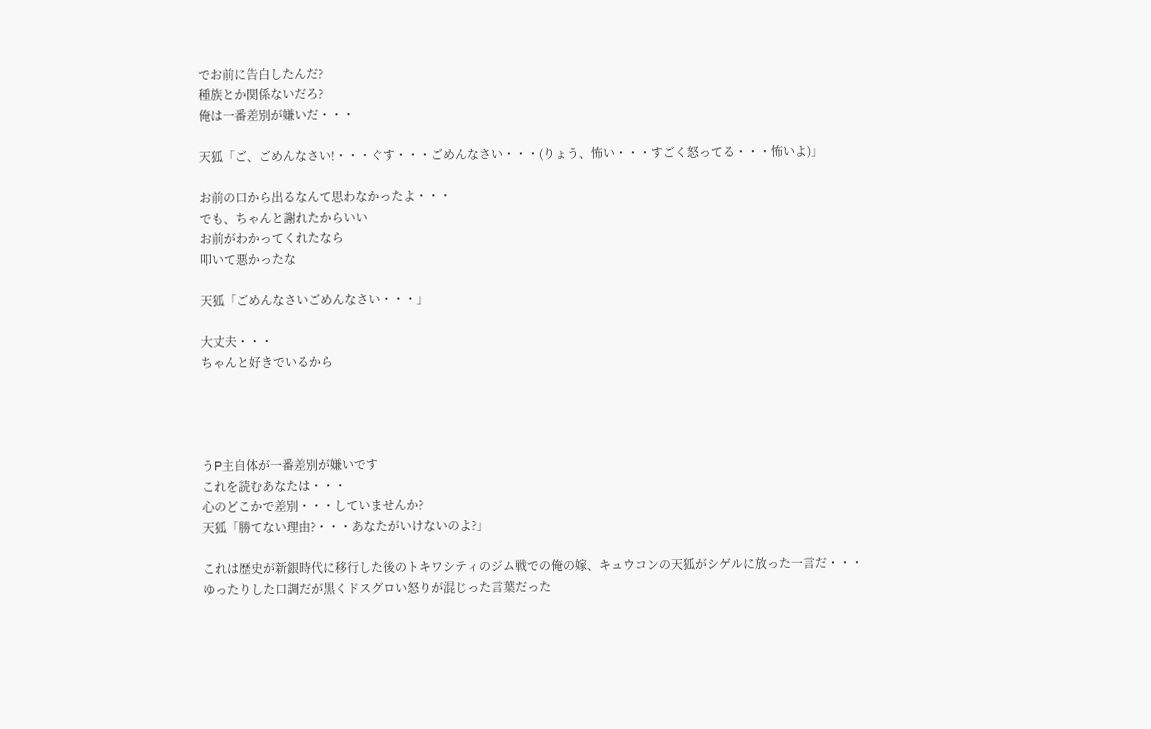でお前に告白したんだ?
種族とか関係ないだろ?
俺は一番差別が嫌いだ・・・

天狐「ご、ごめんなさい!・・・ぐす・・・ごめんなさい・・・(りょう、怖い・・・すごく怒ってる・・・怖いよ)」

お前の口から出るなんて思わなかったよ・・・
でも、ちゃんと謝れたからいい
お前がわかってくれたなら
叩いて悪かったな

天狐「ごめんなさいごめんなさい・・・」

大丈夫・・・
ちゃんと好きでいるから




うP主自体が一番差別が嫌いです
これを読むあなたは・・・
心のどこかで差別・・・していませんか?
天狐「勝てない理由?・・・あなたがいけないのよ?」

これは歴史が新銀時代に移行した後のトキワシティのジム戦での俺の嫁、キュウコンの天狐がシゲルに放った一言だ・・・
ゆったりした口調だが黒くドスグロい怒りが混じった言葉だった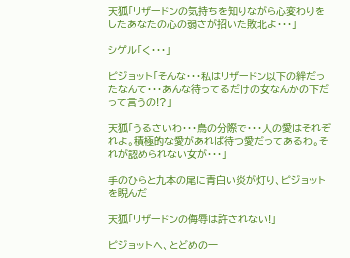天狐「リザードンの気持ちを知りながら心変わりをしたあなたの心の弱さが招いた敗北よ・・・」

シゲル「く・・・」

ピジョット「そんな・・・私はリザードン以下の絆だったなんて・・・あんな待ってるだけの女なんかの下だって言うの!?」

天狐「うるさいわ・・・鳥の分際で・・・人の愛はそれぞれよ。積極的な愛があれば待つ愛だってあるわ。それが認められない女が・・・」

手のひらと九本の尾に青白い炎が灯り、ピジョットを睨んだ

天狐「リザードンの侮辱は許されない!」

ピジョットへ、とどめの一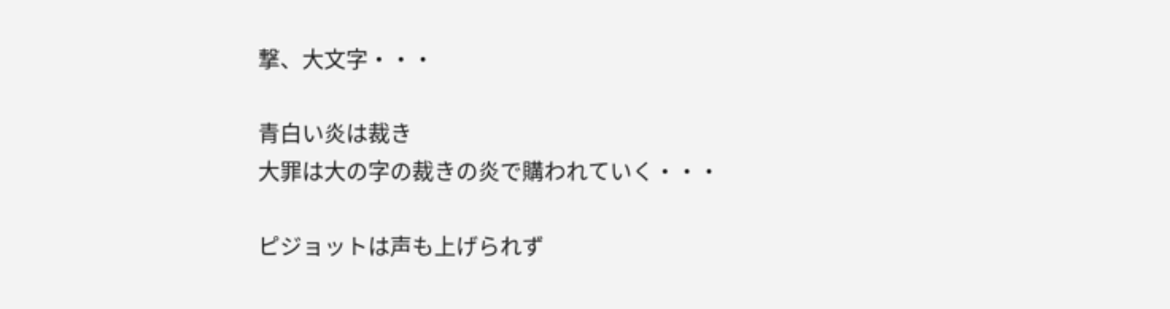撃、大文字・・・

青白い炎は裁き
大罪は大の字の裁きの炎で購われていく・・・

ピジョットは声も上げられず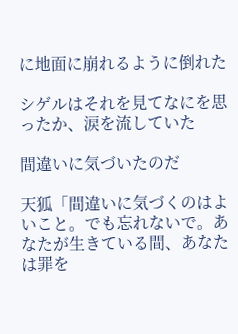に地面に崩れるように倒れた

シゲルはそれを見てなにを思ったか、涙を流していた

間違いに気づいたのだ

天狐「間違いに気づくのはよいこと。でも忘れないで。あなたが生きている間、あなたは罪を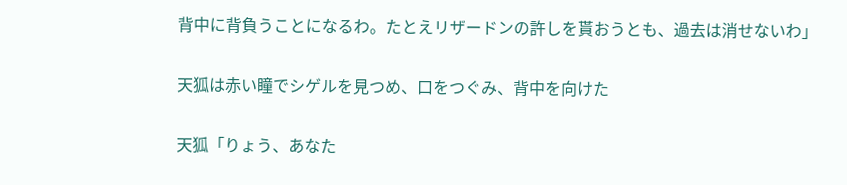背中に背負うことになるわ。たとえリザードンの許しを貰おうとも、過去は消せないわ」

天狐は赤い瞳でシゲルを見つめ、口をつぐみ、背中を向けた

天狐「りょう、あなた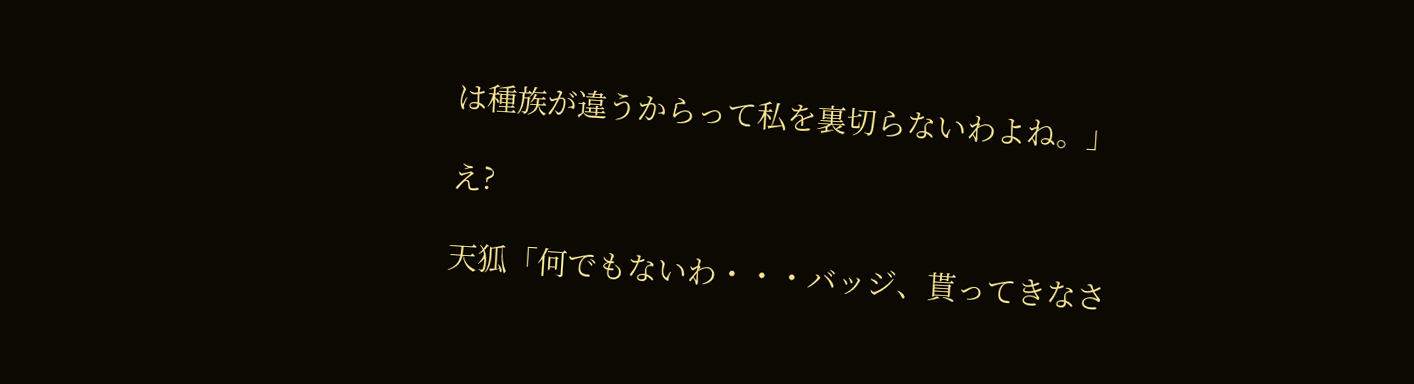は種族が違うからって私を裏切らないわよね。」

え?

天狐「何でもないわ・・・バッジ、貰ってきなさ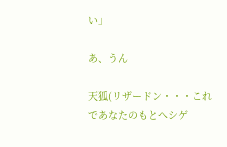い」

あ、うん

天狐(リザードン・・・これであなたのもとへシゲ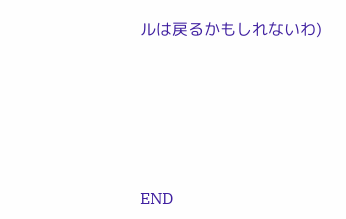ルは戻るかもしれないわ)







END